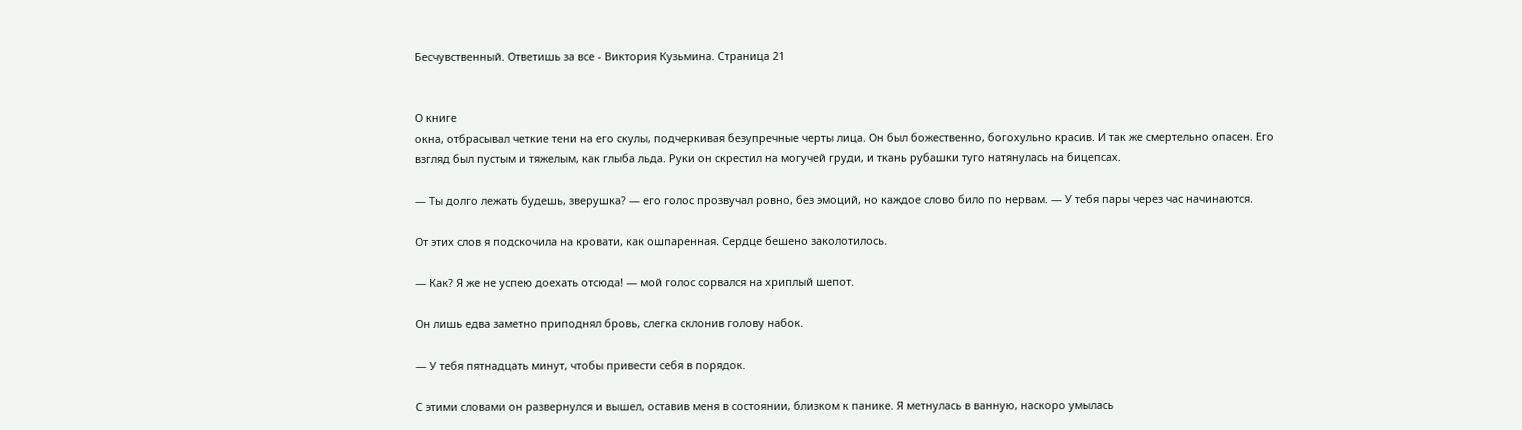Бесчувственный. Ответишь за все - Виктория Кузьмина. Страница 21


О книге
окна, отбрасывал четкие тени на его скулы, подчеркивая безупречные черты лица. Он был божественно, богохульно красив. И так же смертельно опасен. Его взгляд был пустым и тяжелым, как глыба льда. Руки он скрестил на могучей груди, и ткань рубашки туго натянулась на бицепсах.

— Ты долго лежать будешь, зверушка? — его голос прозвучал ровно, без эмоций, но каждое слово било по нервам. — У тебя пары через час начинаются.

От этих слов я подскочила на кровати, как ошпаренная. Сердце бешено заколотилось.

— Как? Я же не успею доехать отсюда! — мой голос сорвался на хриплый шепот.

Он лишь едва заметно приподнял бровь, слегка склонив голову набок.

— У тебя пятнадцать минут, чтобы привести себя в порядок.

С этими словами он развернулся и вышел, оставив меня в состоянии, близком к панике. Я метнулась в ванную, наскоро умылась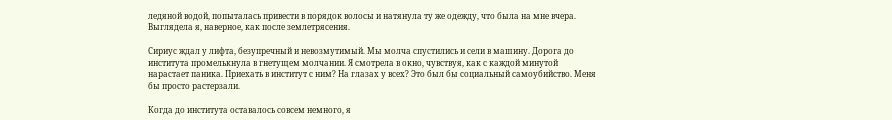ледяной водой, попыталась привести в порядок волосы и натянула ту же одежду, что была на мне вчера. Выглядела я, наверное, как после землетрясения.

Сириус ждал у лифта, безупречный и невозмутимый. Мы молча спустились и сели в машину. Дорога до института промелькнула в гнетущем молчании. Я смотрела в окно, чувствуя, как с каждой минутой нарастает паника. Приехать в институт с ним? На глазах у всех? Это был бы социальный самоубийство. Меня бы просто растерзали.

Когда до института оставалось совсем немного, я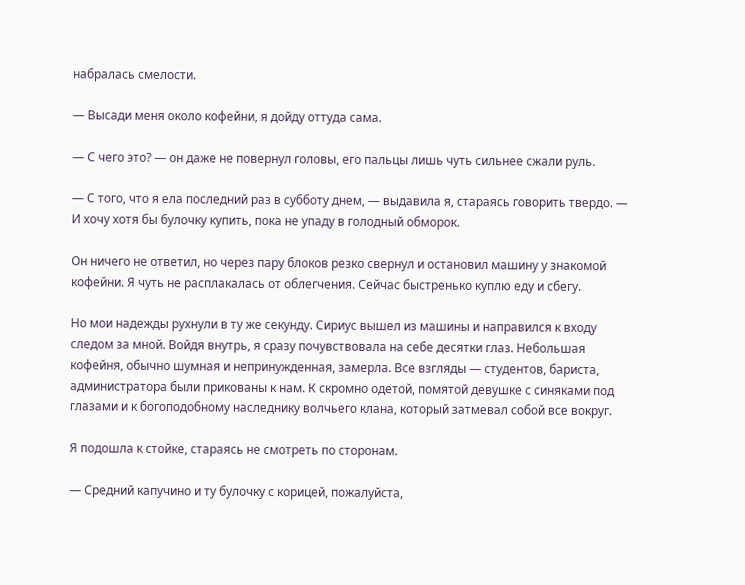набралась смелости.

— Высади меня около кофейни, я дойду оттуда сама.

— С чего это? — он даже не повернул головы, его пальцы лишь чуть сильнее сжали руль.

— С того, что я ела последний раз в субботу днем, — выдавила я, стараясь говорить твердо. — И хочу хотя бы булочку купить, пока не упаду в голодный обморок.

Он ничего не ответил, но через пару блоков резко свернул и остановил машину у знакомой кофейни. Я чуть не расплакалась от облегчения. Сейчас быстренько куплю еду и сбегу.

Но мои надежды рухнули в ту же секунду. Сириус вышел из машины и направился к входу следом за мной. Войдя внутрь, я сразу почувствовала на себе десятки глаз. Небольшая кофейня, обычно шумная и непринужденная, замерла. Все взгляды — студентов, бариста, администратора были прикованы к нам. К скромно одетой, помятой девушке с синяками под глазами и к богоподобному наследнику волчьего клана, который затмевал собой все вокруг.

Я подошла к стойке, стараясь не смотреть по сторонам.

— Средний капучино и ту булочку с корицей, пожалуйста,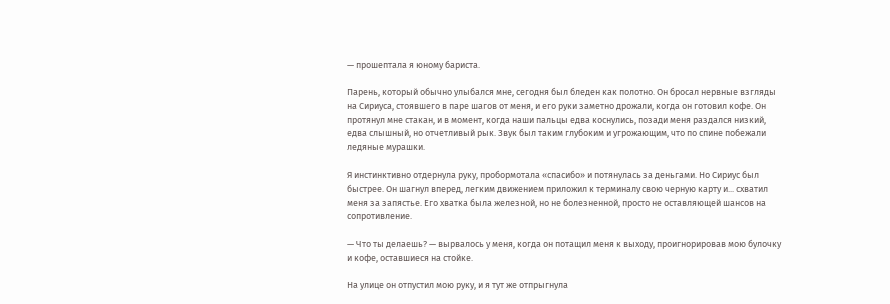— прошептала я юному бариста.

Парень, который обычно улыбался мне, сегодня был бледен как полотно. Он бросал нервные взгляды на Сириуса, стоявшего в паре шагов от меня, и его руки заметно дрожали, когда он готовил кофе. Он протянул мне стакан, и в момент, когда наши пальцы едва коснулись, позади меня раздался низкий, едва слышный, но отчетливый рык. Звук был таким глубоким и угрожающим, что по спине побежали ледяные мурашки.

Я инстинктивно отдернула руку, пробормотала «спасибо» и потянулась за деньгами. Но Сириус был быстрее. Он шагнул вперед, легким движением приложил к терминалу свою черную карту и... схватил меня за запястье. Его хватка была железной, но не болезненной, просто не оставляющей шансов на сопротивление.

— Что ты делаешь? — вырвалось у меня, когда он потащил меня к выходу, проигнорировав мою булочку и кофе, оставшиеся на стойке.

На улице он отпустил мою руку, и я тут же отпрыгнула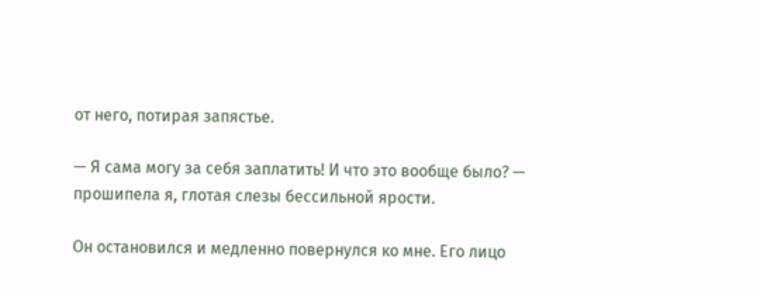от него, потирая запястье.

— Я сама могу за себя заплатить! И что это вообще было? — прошипела я, глотая слезы бессильной ярости.

Он остановился и медленно повернулся ко мне. Его лицо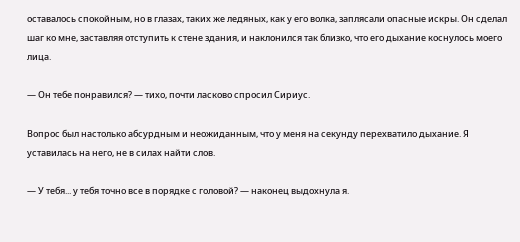оставалось спокойным, но в глазах, таких же ледяных, как у его волка, заплясали опасные искры. Он сделал шаг ко мне, заставляя отступить к стене здания, и наклонился так близко, что его дыхание коснулось моего лица.

— Он тебе понравился? — тихо, почти ласково спросил Сириус.

Вопрос был настолько абсурдным и неожиданным, что у меня на секунду перехватило дыхание. Я уставилась на него, не в силах найти слов.

— У тебя... у тебя точно все в порядке с головой? — наконец выдохнула я.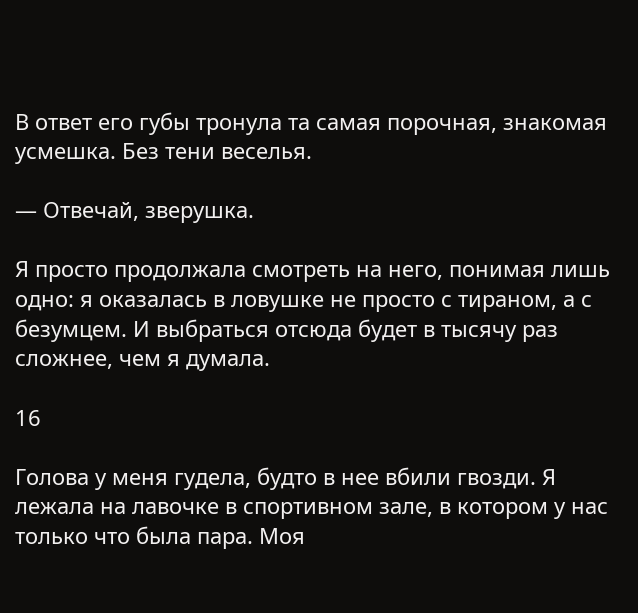В ответ его губы тронула та самая порочная, знакомая усмешка. Без тени веселья.

— Отвечай, зверушка.

Я просто продолжала смотреть на него, понимая лишь одно: я оказалась в ловушке не просто с тираном, а с безумцем. И выбраться отсюда будет в тысячу раз сложнее, чем я думала.

16

Голова у меня гудела, будто в нее вбили гвозди. Я лежала на лавочке в спортивном зале, в котором у нас только что была пара. Моя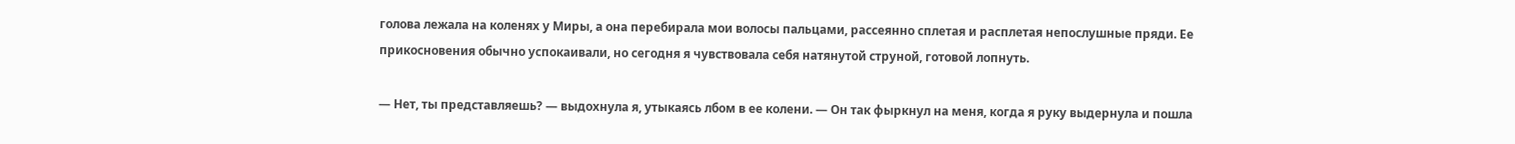голова лежала на коленях у Миры, а она перебирала мои волосы пальцами, рассеянно сплетая и расплетая непослушные пряди. Ее прикосновения обычно успокаивали, но сегодня я чувствовала себя натянутой струной, готовой лопнуть.

— Нет, ты представляешь? — выдохнула я, утыкаясь лбом в ее колени. — Он так фыркнул на меня, когда я руку выдернула и пошла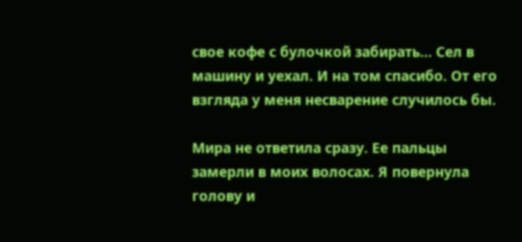свое кофе с булочкой забирать… Сел в машину и уехал. И на том спасибо. От его взгляда у меня несварение случилось бы.

Мира не ответила сразу. Ее пальцы замерли в моих волосах. Я повернула голову и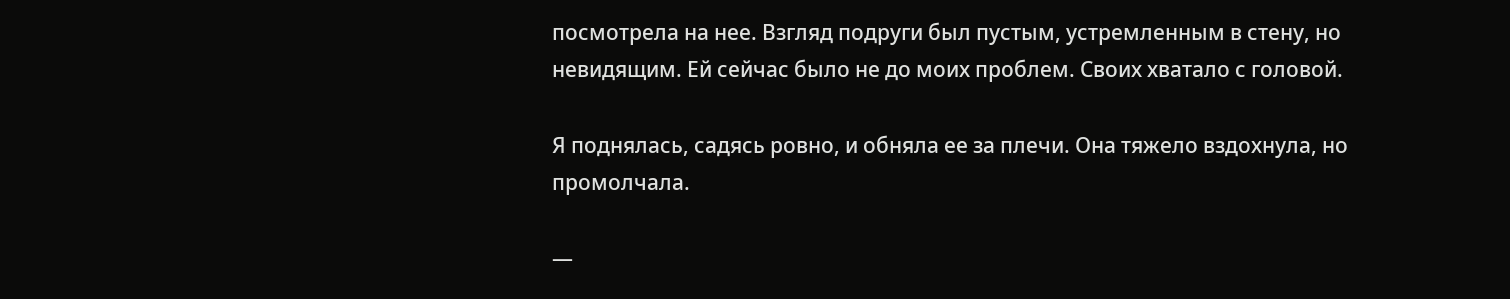посмотрела на нее. Взгляд подруги был пустым, устремленным в стену, но невидящим. Ей сейчас было не до моих проблем. Своих хватало с головой.

Я поднялась, садясь ровно, и обняла ее за плечи. Она тяжело вздохнула, но промолчала.

—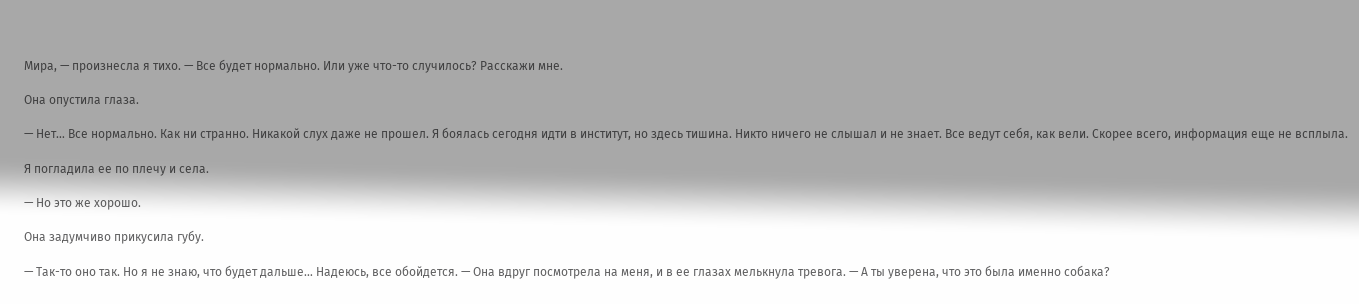Мира, — произнесла я тихо. — Все будет нормально. Или уже что-то случилось? Расскажи мне.

Она опустила глаза.

— Нет… Все нормально. Как ни странно. Никакой слух даже не прошел. Я боялась сегодня идти в институт, но здесь тишина. Никто ничего не слышал и не знает. Все ведут себя, как вели. Скорее всего, информация еще не всплыла.

Я погладила ее по плечу и села.

— Но это же хорошо.

Она задумчиво прикусила губу.

— Так-то оно так. Но я не знаю, что будет дальше… Надеюсь, все обойдется. — Она вдруг посмотрела на меня, и в ее глазах мелькнула тревога. — А ты уверена, что это была именно собака?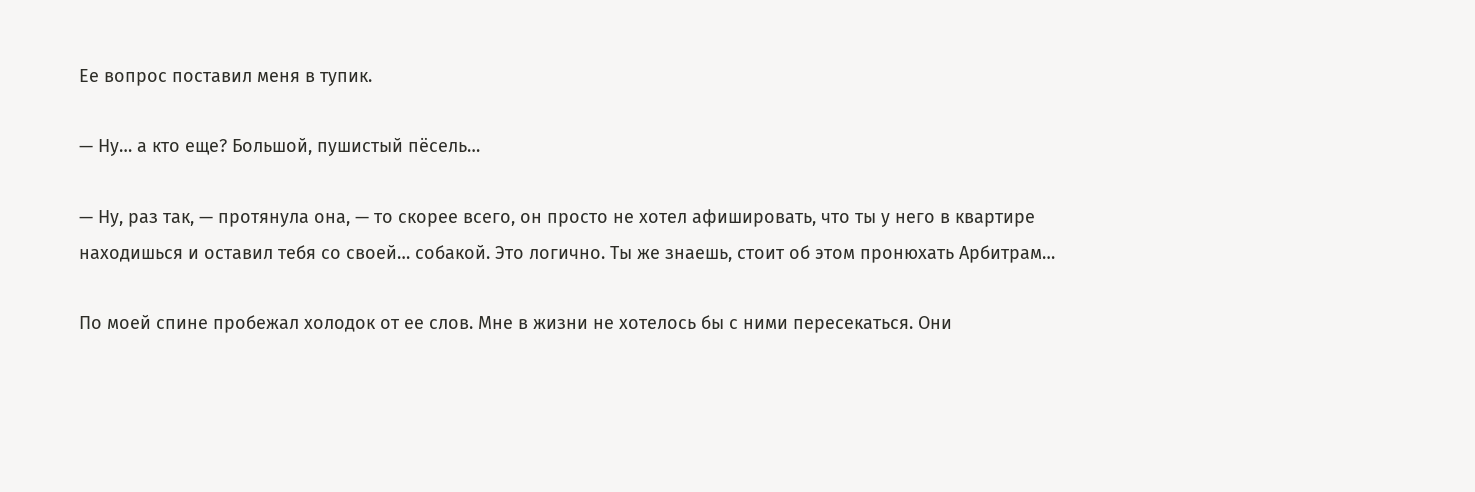Ее вопрос поставил меня в тупик.

— Ну… а кто еще? Большой, пушистый пёсель…

— Ну, раз так, — протянула она, — то скорее всего, он просто не хотел афишировать, что ты у него в квартире находишься и оставил тебя со своей… собакой. Это логично. Ты же знаешь, стоит об этом пронюхать Арбитрам…

По моей спине пробежал холодок от ее слов. Мне в жизни не хотелось бы с ними пересекаться. Они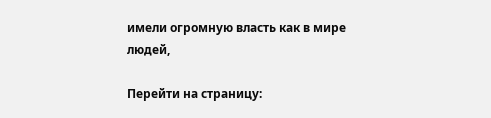имели огромную власть как в мире людей,

Перейти на страницу: